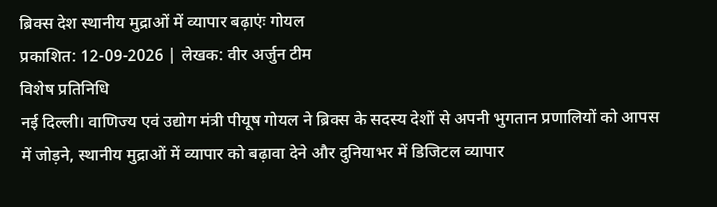ब्रिक्स देश स्थानीय मुद्राओं में व्यापार बढ़ाएंः गोयल
प्रकाशित: 12-09-2026 | लेखक: वीर अर्जुन टीम
विशेष प्रतिनिधि
नई दिल्ली। वाणिज्य एवं उद्योग मंत्री पीयूष गोयल ने ब्रिक्स के सदस्य देशों से अपनी भुगतान प्रणालियों को आपस में जोड़ने, स्थानीय मुद्राओं में व्यापार को बढ़ावा देने और दुनियाभर में डिजिटल व्यापार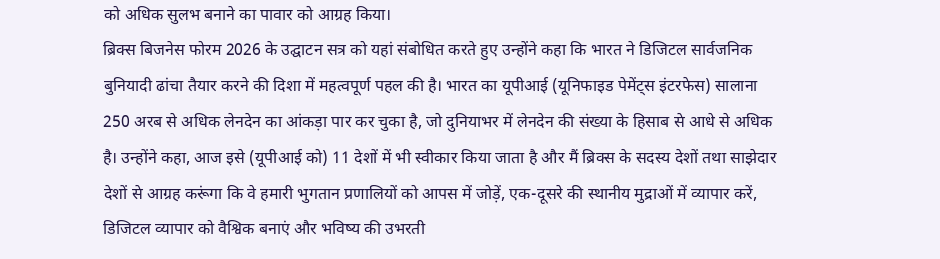को अधिक सुलभ बनाने का पावार को आग्रह किया।
ब्रिक्स बिजनेस फोरम 2026 के उद्घाटन सत्र को यहां संबोधित करते हुए उन्होंने कहा कि भारत ने डिजिटल सार्वजनिक बुनियादी ढांचा तैयार करने की दिशा में महत्वपूर्ण पहल की है। भारत का यूपीआई (यूनिफाइड पेमेंट्स इंटरफेस) सालाना 250 अरब से अधिक लेनदेन का आंकड़ा पार कर चुका है, जो दुनियाभर में लेनदेन की संख्या के हिसाब से आधे से अधिक है। उन्होंने कहा, आज इसे (यूपीआई को) 11 देशों में भी स्वीकार किया जाता है और मैं ब्रिक्स के सदस्य देशों तथा साझेदार देशों से आग्रह करूंगा कि वे हमारी भुगतान प्रणालियों को आपस में जोड़ें, एक-दूसरे की स्थानीय मुद्राओं में व्यापार करें, डिजिटल व्यापार को वैश्विक बनाएं और भविष्य की उभरती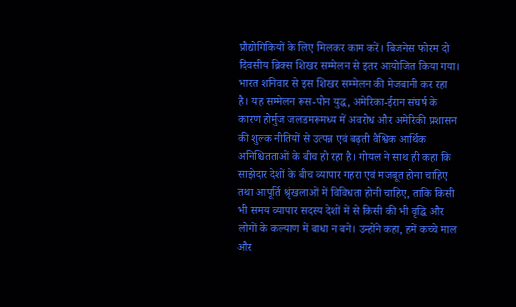प्रौद्योगिकियों के लिए मिलकर काम करें। बिजनेस फोरम दो दिवसीय ब्रिक्स शिखर सम्मेलन से इतर आयोजित किया गया। भारत शनिवार से इस शिखर सम्मेलन की मेजबानी कर रहा है। यह सम्मेलन रूस-पोन युद्ध, अमेरिका-ईरान संघर्ष के कारण होर्मुज जलडमरूमध्य में अवरोध और अमेरिकी प्रशासन की शुल्क नीतियों से उत्पन्न एवं बढ़ती वैश्विक आर्थिक अनिश्चितताओं के बीच हो रहा है। गोयल ने साथ ही कहा कि साझेदार देशों के बीच व्यापार गहरा एवं मजबूत होना चाहिए तथा आपूर्ति श्रृंखलाओं में विविधता होनी चाहिए, ताकि किसी भी समय व्यापार सदस्य देशों में से किसी की भी वृद्धि और लोगों के कल्याण में बाधा न बने। उन्होंने कहा, हमें कच्चे माल और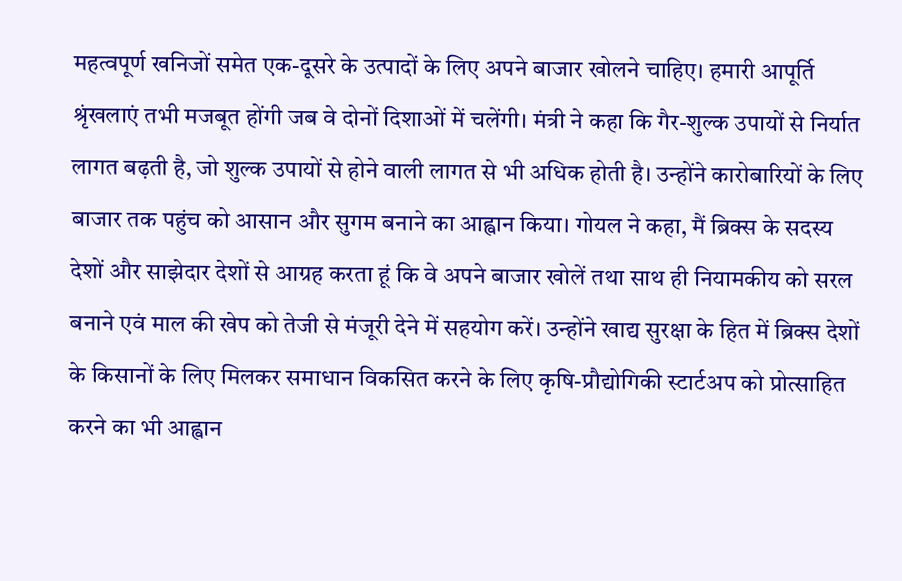महत्वपूर्ण खनिजों समेत एक-दूसरे के उत्पादों के लिए अपने बाजार खोलने चाहिए। हमारी आपूर्ति श्रृंखलाएं तभी मजबूत होंगी जब वे दोनों दिशाओं में चलेंगी। मंत्री ने कहा कि गैर-शुल्क उपायों से निर्यात लागत बढ़ती है, जो शुल्क उपायों से होने वाली लागत से भी अधिक होती है। उन्होंने कारोबारियों के लिए बाजार तक पहुंच को आसान और सुगम बनाने का आह्वान किया। गोयल ने कहा, मैं ब्रिक्स के सदस्य देशों और साझेदार देशों से आग्रह करता हूं कि वे अपने बाजार खोलें तथा साथ ही नियामकीय को सरल बनाने एवं माल की खेप को तेजी से मंजूरी देने में सहयोग करें। उन्होंने खाद्य सुरक्षा के हित में ब्रिक्स देशों के किसानों के लिए मिलकर समाधान विकसित करने के लिए कृषि-प्रौद्योगिकी स्टार्टअप को प्रोत्साहित करने का भी आह्वान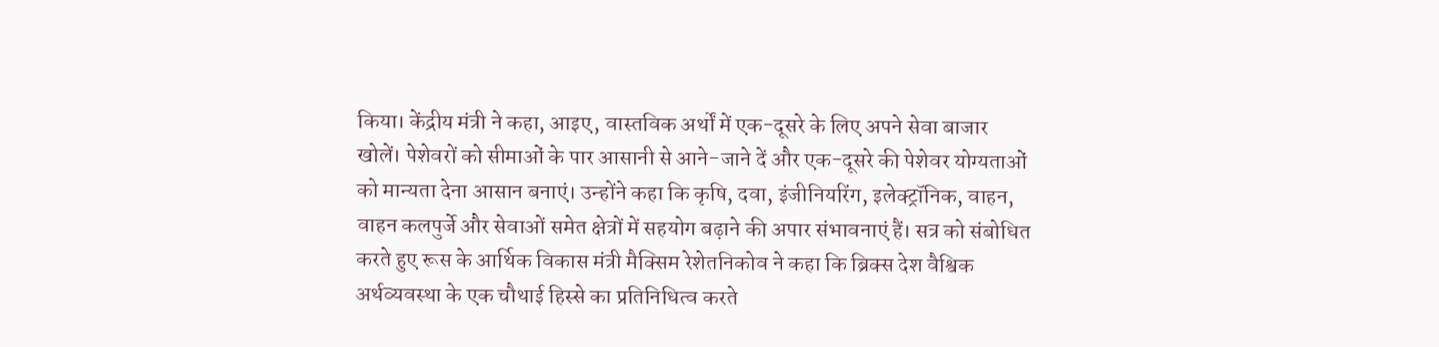किया। केंद्रीय मंत्री ने कहा, आइए, वास्तविक अर्थों में एक-दूसरे के लिए अपने सेवा बाजार खोलें। पेशेवरों को सीमाओं के पार आसानी से आने-जाने दें और एक-दूसरे की पेशेवर योग्यताओं को मान्यता देना आसान बनाएं। उन्होंने कहा कि कृषि, दवा, इंजीनियरिंग, इलेक्ट्रॉनिक, वाहन, वाहन कलपुर्जे और सेवाओं समेत क्षेत्रों में सहयोग बढ़ाने की अपार संभावनाएं हैं। सत्र को संबोधित करते हुए रूस के आर्थिक विकास मंत्री मैक्सिम रेशेतनिकोव ने कहा कि ब्रिक्स देश वैश्विक अर्थव्यवस्था के एक चौथाई हिस्से का प्रतिनिधित्व करते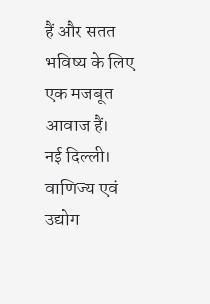हैं और सतत भविष्य के लिए एक मजबूत आवाज हैं।
नई दिल्ली। वाणिज्य एवं उद्योग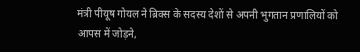मंत्री पीयूष गोयल ने ब्रिक्स के सदस्य देशों से अपनी भुगतान प्रणालियों को आपस में जोड़ने,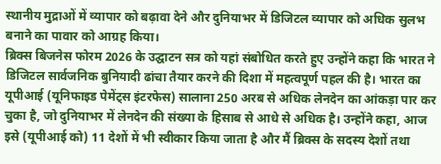स्थानीय मुद्राओं में व्यापार को बढ़ावा देने और दुनियाभर में डिजिटल व्यापार को अधिक सुलभ बनाने का पावार को आग्रह किया।
ब्रिक्स बिजनेस फोरम 2026 के उद्घाटन सत्र को यहां संबोधित करते हुए उन्होंने कहा कि भारत ने डिजिटल सार्वजनिक बुनियादी ढांचा तैयार करने की दिशा में महत्वपूर्ण पहल की है। भारत का यूपीआई (यूनिफाइड पेमेंट्स इंटरफेस) सालाना 250 अरब से अधिक लेनदेन का आंकड़ा पार कर चुका है, जो दुनियाभर में लेनदेन की संख्या के हिसाब से आधे से अधिक है। उन्होंने कहा, आज इसे (यूपीआई को) 11 देशों में भी स्वीकार किया जाता है और मैं ब्रिक्स के सदस्य देशों तथा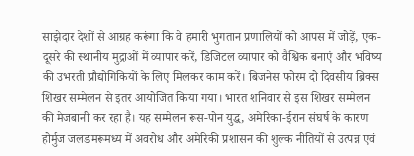साझेदार देशों से आग्रह करूंगा कि वे हमारी भुगतान प्रणालियों को आपस में जोड़ें, एक-दूसरे की स्थानीय मुद्राओं में व्यापार करें, डिजिटल व्यापार को वैश्विक बनाएं और भविष्य की उभरती प्रौद्योगिकियों के लिए मिलकर काम करें। बिजनेस फोरम दो दिवसीय ब्रिक्स शिखर सम्मेलन से इतर आयोजित किया गया। भारत शनिवार से इस शिखर सम्मेलन की मेजबानी कर रहा है। यह सम्मेलन रूस-पोन युद्ध, अमेरिका-ईरान संघर्ष के कारण होर्मुज जलडमरूमध्य में अवरोध और अमेरिकी प्रशासन की शुल्क नीतियों से उत्पन्न एवं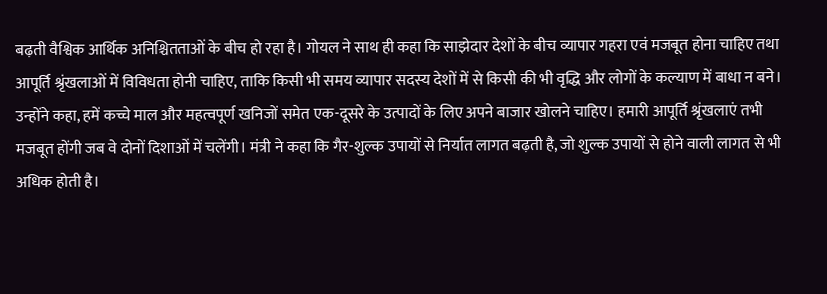बढ़ती वैश्विक आर्थिक अनिश्चितताओं के बीच हो रहा है। गोयल ने साथ ही कहा कि साझेदार देशों के बीच व्यापार गहरा एवं मजबूत होना चाहिए तथा आपूर्ति श्रृंखलाओं में विविधता होनी चाहिए, ताकि किसी भी समय व्यापार सदस्य देशों में से किसी की भी वृद्धि और लोगों के कल्याण में बाधा न बने। उन्होंने कहा, हमें कच्चे माल और महत्वपूर्ण खनिजों समेत एक-दूसरे के उत्पादों के लिए अपने बाजार खोलने चाहिए। हमारी आपूर्ति श्रृंखलाएं तभी मजबूत होंगी जब वे दोनों दिशाओं में चलेंगी। मंत्री ने कहा कि गैर-शुल्क उपायों से निर्यात लागत बढ़ती है, जो शुल्क उपायों से होने वाली लागत से भी अधिक होती है।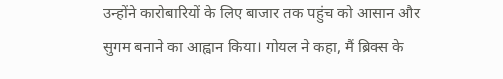उन्होंने कारोबारियों के लिए बाजार तक पहुंच को आसान और सुगम बनाने का आह्वान किया। गोयल ने कहा, मैं ब्रिक्स के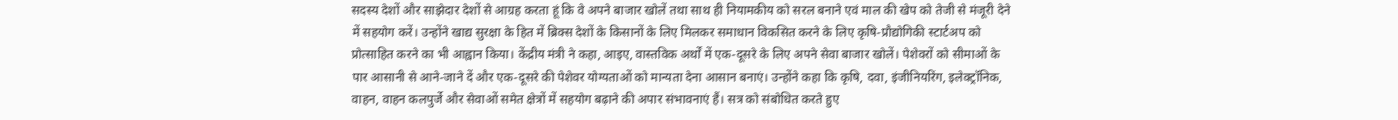सदस्य देशों और साझेदार देशों से आग्रह करता हूं कि वे अपने बाजार खोलें तथा साथ ही नियामकीय को सरल बनाने एवं माल की खेप को तेजी से मंजूरी देने में सहयोग करें। उन्होंने खाद्य सुरक्षा के हित में ब्रिक्स देशों के किसानों के लिए मिलकर समाधान विकसित करने के लिए कृषि-प्रौद्योगिकी स्टार्टअप को प्रोत्साहित करने का भी आह्वान किया। केंद्रीय मंत्री ने कहा, आइए, वास्तविक अर्थों में एक-दूसरे के लिए अपने सेवा बाजार खोलें। पेशेवरों को सीमाओं के पार आसानी से आने-जाने दें और एक-दूसरे की पेशेवर योग्यताओं को मान्यता देना आसान बनाएं। उन्होंने कहा कि कृषि, दवा, इंजीनियरिंग, इलेक्ट्रॉनिक, वाहन, वाहन कलपुर्जे और सेवाओं समेत क्षेत्रों में सहयोग बढ़ाने की अपार संभावनाएं हैं। सत्र को संबोधित करते हुए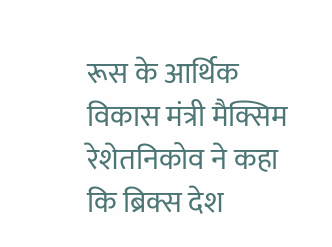रूस के आर्थिक विकास मंत्री मैक्सिम रेशेतनिकोव ने कहा कि ब्रिक्स देश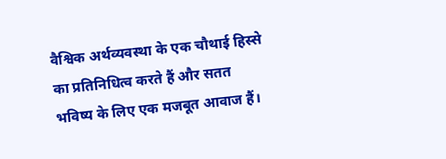वैश्विक अर्थव्यवस्था के एक चौथाई हिस्से का प्रतिनिधित्व करते हैं और सतत भविष्य के लिए एक मजबूत आवाज हैं।